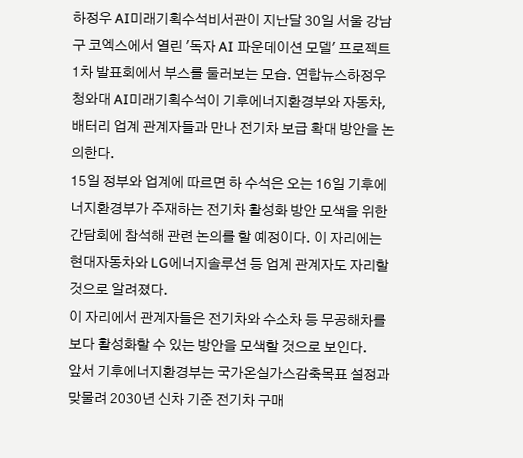하정우 AI미래기획수석비서관이 지난달 30일 서울 강남구 코엑스에서 열린 '독자 AI 파운데이션 모델' 프로젝트 1차 발표회에서 부스를 둘러보는 모습. 연합뉴스하정우 청와대 AI미래기획수석이 기후에너지환경부와 자동차, 배터리 업계 관계자들과 만나 전기차 보급 확대 방안을 논의한다.
15일 정부와 업계에 따르면 하 수석은 오는 16일 기후에너지환경부가 주재하는 전기차 활성화 방안 모색을 위한 간담회에 참석해 관련 논의를 할 예정이다. 이 자리에는 현대자동차와 LG에너지솔루션 등 업계 관계자도 자리할 것으로 알려졌다.
이 자리에서 관계자들은 전기차와 수소차 등 무공해차를 보다 활성화할 수 있는 방안을 모색할 것으로 보인다.
앞서 기후에너지환경부는 국가온실가스감축목표 설정과 맞물려 2030년 신차 기준 전기차 구매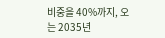비중을 40%까지, 오는 2035년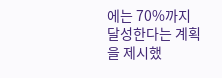에는 70%까지 달성한다는 계획을 제시했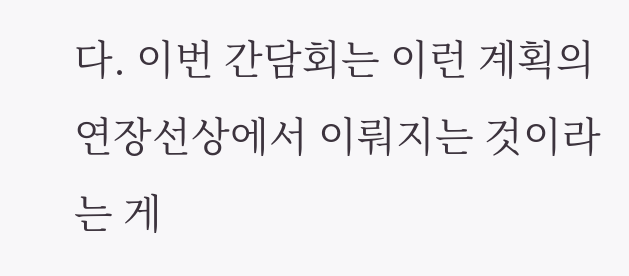다. 이번 간담회는 이런 계획의 연장선상에서 이뤄지는 것이라는 게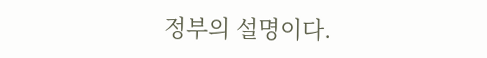정부의 설명이다.